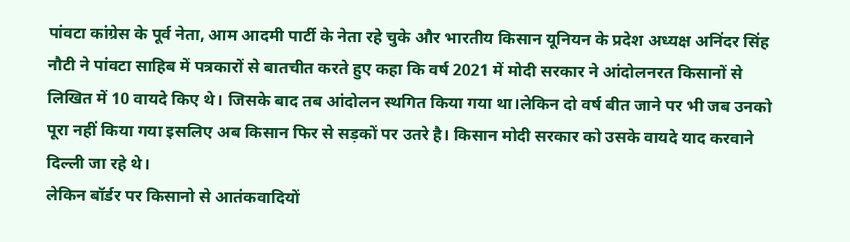पांवटा कांग्रेस के पूर्व नेता, आम आदमी पार्टी के नेता रहे चुके और भारतीय किसान यूनियन के प्रदेश अध्यक्ष अनिंदर सिंह नौटी ने पांवटा साहिब में पत्रकारों से बातचीत करते हुए कहा कि वर्ष 2021 में मोदी सरकार ने आंदोलनरत किसानों से लिखित में 10 वायदे किए थे। जिसके बाद तब आंदोलन स्थगित किया गया था।लेकिन दो वर्ष बीत जाने पर भी जब उनको पूरा नहीं किया गया इसलिए अब किसान फिर से सड़कों पर उतरे है। किसान मोदी सरकार को उसके वायदे याद करवाने दिल्ली जा रहे थे।
लेकिन बॉर्डर पर किसानो से आतंकवादियों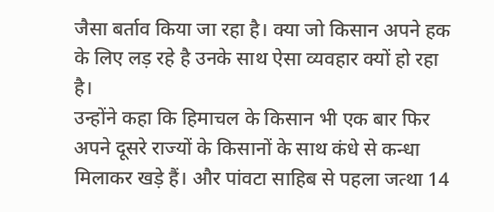जैसा बर्ताव किया जा रहा है। क्या जो किसान अपने हक के लिए लड़ रहे है उनके साथ ऐसा व्यवहार क्यों हो रहा है।
उन्होंने कहा कि हिमाचल के किसान भी एक बार फिर अपने दूसरे राज्यों के किसानों के साथ कंधे से कन्धा मिलाकर खड़े हैं। और पांवटा साहिब से पहला जत्था 14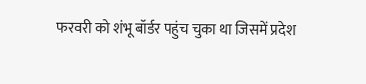फरवरी को शंभू बॉर्डर पहुंच चुका था जिसमें प्रदेश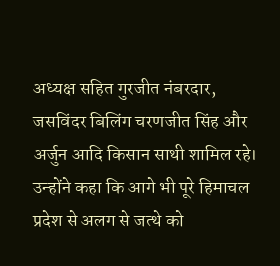अध्यक्ष सहित गुरजीत नंबरदार, जसविंदर बिलिंग चरणजीत सिंह और अर्जुन आदि किसान साथी शामिल रहे। उन्होंने कहा कि आगे भी पूरे हिमाचल प्रदेश से अलग से जत्थे को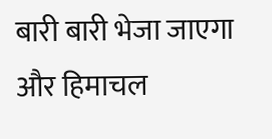बारी बारी भेजा जाएगा और हिमाचल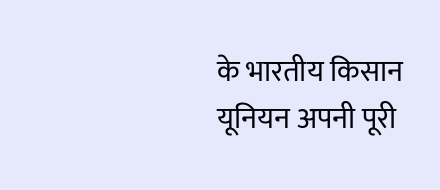के भारतीय किसान यूनियन अपनी पूरी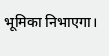भूमिका निभाएगा।